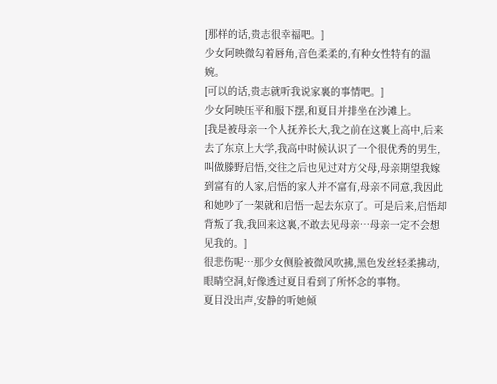[那样的话,贵志很幸福吧。]
少女阿映微勾着唇角,音色柔柔的,有种女性特有的温婉。
[可以的话,贵志就听我说家裏的事情吧。]
少女阿映压平和服下摆,和夏目并排坐在沙滩上。
[我是被母亲一个人抚养长大,我之前在这裏上高中,后来去了东京上大学,我高中时候认识了一个很优秀的男生,叫做滕野启悟,交往之后也见过对方父母,母亲期望我嫁到富有的人家,启悟的家人并不富有,母亲不同意,我因此和她吵了一架就和启悟一起去东京了。可是后来,启悟却背叛了我,我回来这裏,不敢去见母亲…母亲一定不会想见我的。]
很悲伤呢…那少女侧脸被微风吹拂,黑色发丝轻柔拂动,眼睛空洞,好像透过夏目看到了所怀念的事物。
夏目没出声,安静的听她倾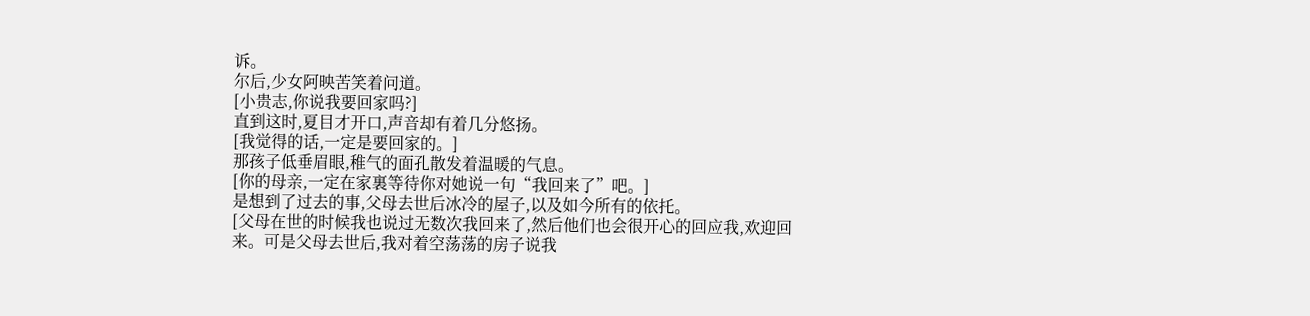诉。
尔后,少女阿映苦笑着问道。
[小贵志,你说我要回家吗?]
直到这时,夏目才开口,声音却有着几分悠扬。
[我觉得的话,一定是要回家的。]
那孩子低垂眉眼,稚气的面孔散发着温暖的气息。
[你的母亲,一定在家裏等待你对她说一句“我回来了”吧。]
是想到了过去的事,父母去世后冰冷的屋子,以及如今所有的依托。
[父母在世的时候我也说过无数次我回来了,然后他们也会很开心的回应我,欢迎回来。可是父母去世后,我对着空荡荡的房子说我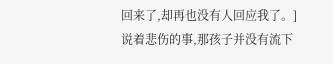回来了,却再也没有人回应我了。]
说着悲伤的事,那孩子并没有流下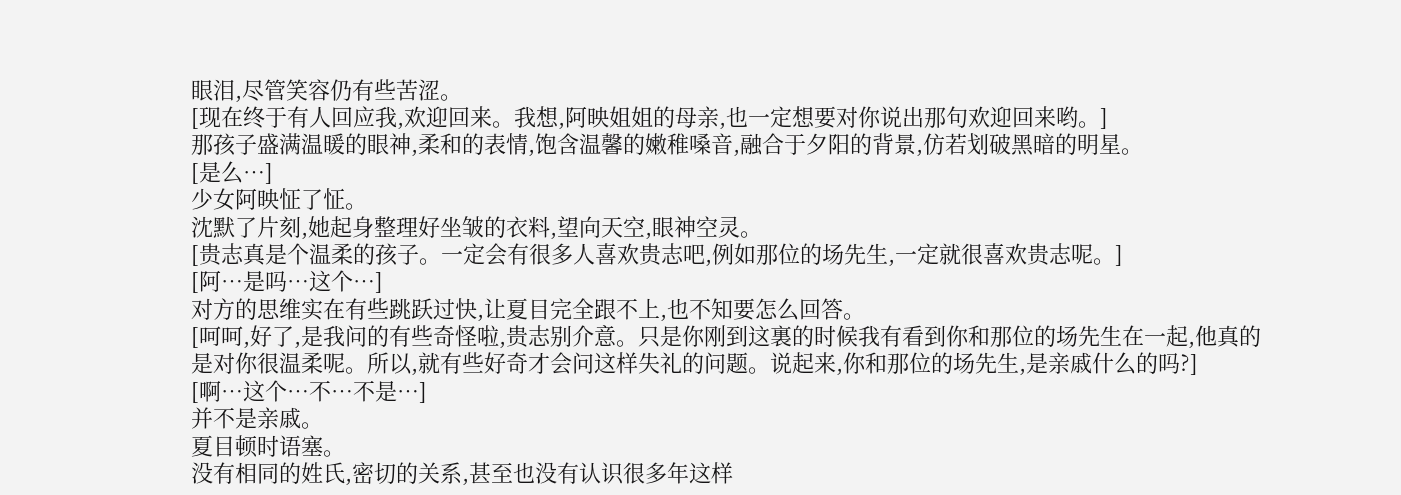眼泪,尽管笑容仍有些苦涩。
[现在终于有人回应我,欢迎回来。我想,阿映姐姐的母亲,也一定想要对你说出那句欢迎回来哟。]
那孩子盛满温暖的眼神,柔和的表情,饱含温馨的嫩稚嗓音,融合于夕阳的背景,仿若划破黑暗的明星。
[是么…]
少女阿映怔了怔。
沈默了片刻,她起身整理好坐皱的衣料,望向天空,眼神空灵。
[贵志真是个温柔的孩子。一定会有很多人喜欢贵志吧,例如那位的场先生,一定就很喜欢贵志呢。]
[阿…是吗…这个…]
对方的思维实在有些跳跃过快,让夏目完全跟不上,也不知要怎么回答。
[呵呵,好了,是我问的有些奇怪啦,贵志别介意。只是你刚到这裏的时候我有看到你和那位的场先生在一起,他真的是对你很温柔呢。所以,就有些好奇才会问这样失礼的问题。说起来,你和那位的场先生,是亲戚什么的吗?]
[啊…这个…不…不是…]
并不是亲戚。
夏目顿时语塞。
没有相同的姓氏,密切的关系,甚至也没有认识很多年这样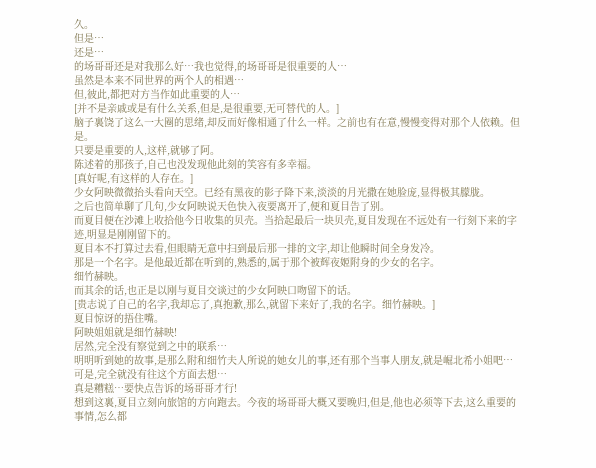久。
但是…
还是…
的场哥哥还是对我那么好…我也觉得,的场哥哥是很重要的人…
虽然是本来不同世界的两个人的相遇…
但,彼此,都把对方当作如此重要的人…
[并不是亲戚或是有什么关系,但是,是很重要,无可替代的人。]
脑子裏饶了这么一大圈的思绪,却反而好像相通了什么一样。之前也有在意,慢慢变得对那个人依赖。但是。
只要是重要的人,这样,就够了阿。
陈述着的那孩子,自己也没发现他此刻的笑容有多幸福。
[真好呢,有这样的人存在。]
少女阿映微微抬头看向天空。已经有黑夜的影子降下来,淡淡的月光撒在她脸庞,显得极其朦胧。
之后也简单聊了几句,少女阿映说天色快入夜要离开了,便和夏目告了别。
而夏目便在沙滩上收拾他今日收集的贝壳。当拾起最后一块贝壳,夏目发现在不远处有一行刻下来的字迹,明显是刚刚留下的。
夏目本不打算过去看,但眼睛无意中扫到最后那一排的文字,却让他瞬时间全身发冷。
那是一个名字。是他最近都在听到的,熟悉的,属于那个被辉夜姬附身的少女的名字。
细竹赫映。
而其余的话,也正是以刚与夏目交谈过的少女阿映口吻留下的话。
[贵志说了自己的名字,我却忘了,真抱歉,那么,就留下来好了,我的名字。细竹赫映。]
夏目惊讶的捂住嘴。
阿映姐姐就是细竹赫映!
居然,完全没有察觉到之中的联系…
明明听到她的故事,是那么附和细竹夫人所说的她女儿的事,还有那个当事人朋友,就是崛北希小姐吧…
可是,完全就没有往这个方面去想…
真是糟糕…要快点告诉的场哥哥才行!
想到这裏,夏目立刻向旅馆的方向跑去。今夜的场哥哥大概又要晚归,但是,他也必须等下去,这么重要的事情,怎么都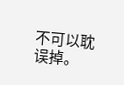不可以耽误掉。